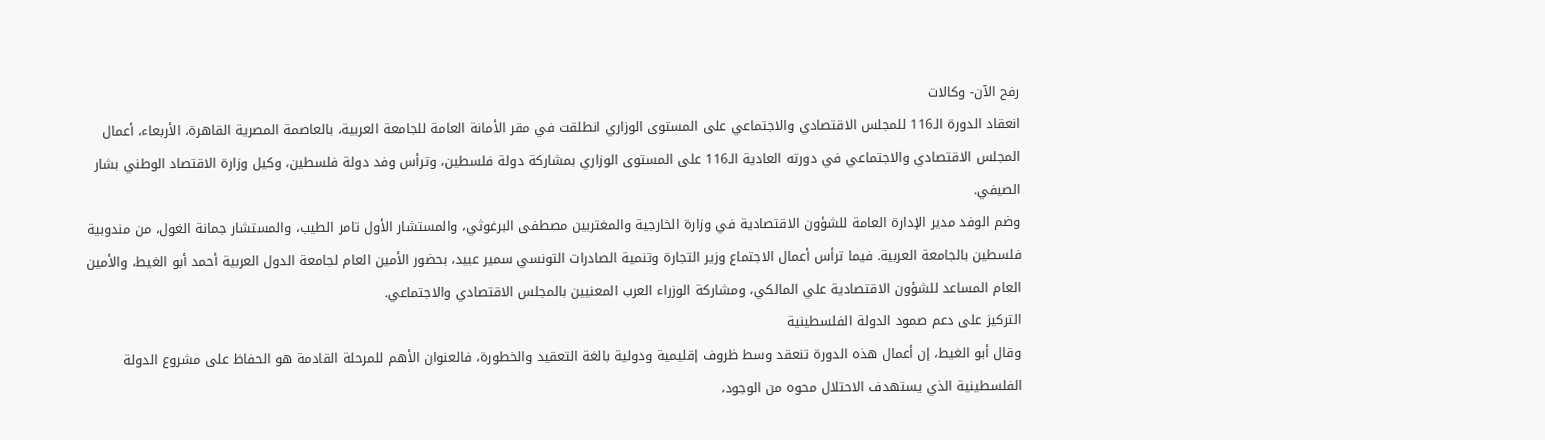رفح الآن- وكالات
انعقاد الدورة الـ116 للمجلس الاقتصادي والاجتماعي على المستوى الوزاري انطلقت في مقر الأمانة العامة للجامعة العربية، بالعاصمة المصرية القاهرة، الأربعاء، أعمال المجلس الاقتصادي والاجتماعي في دورته العادية الـ116 على المستوى الوزاري بمشاركة دولة فلسطين، وترأس وفد دولة فلسطين، وكيل وزارة الاقتصاد الوطني بشار الصيفي.
وضم الوفد مدير الإدارة العامة للشؤون الاقتصادية في وزارة الخارجية والمغتربين مصطفى البرغوثي، والمستشار الأول تامر الطيب، والمستشار جمانة الغول، من مندوبية فلسطين بالجامعة العربية. فيما ترأس أعمال الاجتماع وزير التجارة وتنمية الصادرات التونسي سمير عبيد، بحضور الأمين العام لجامعة الدول العربية أحمد أبو الغيط، والأمين العام المساعد للشؤون الاقتصادية علي المالكي، ومشاركة الوزراء العرب المعنيين بالمجلس الاقتصادي والاجتماعي.
التركيز على دعم صمود الدولة الفلسطينية
وقال أبو الغيط، إن أعمال هذه الدورة تنعقد وسط ظروف إقليمية ودولية بالغة التعقيد والخطورة، فالعنوان الأهم للمرحلة القادمة هو الحفاظ على مشروع الدولة الفلسطينية الذي يستهدف الاحتلال محوه من الوجود،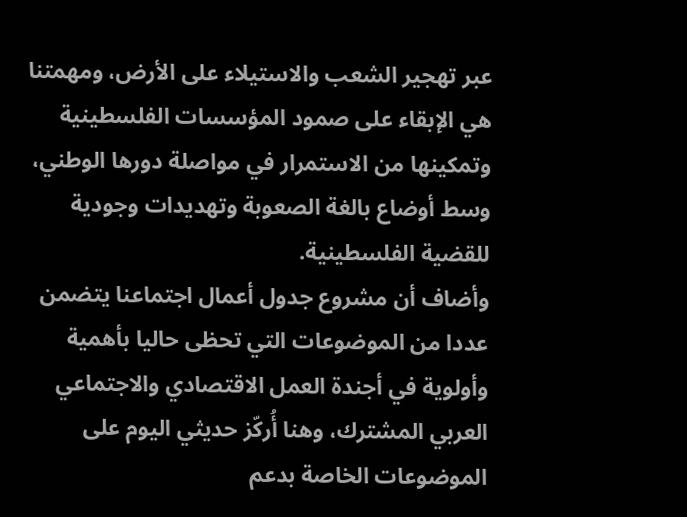عبر تهجير الشعب والاستيلاء على الأرض، ومهمتنا هي الإبقاء على صمود المؤسسات الفلسطينية وتمكينها من الاستمرار في مواصلة دورها الوطني، وسط أوضاع بالغة الصعوبة وتهديدات وجودية للقضية الفلسطينية.
وأضاف أن مشروع جدول أعمال اجتماعنا يتضمن عددا من الموضوعات التي تحظى حاليا بأهمية وأولوية في أجندة العمل الاقتصادي والاجتماعي العربي المشترك، وهنا أُركّز حديثي اليوم على الموضوعات الخاصة بدعم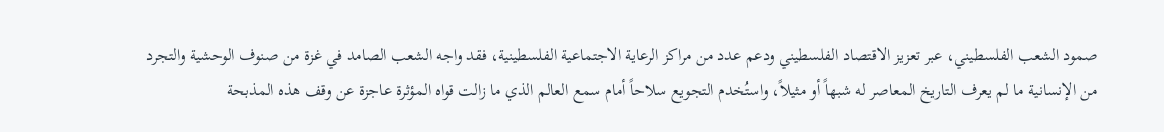صمود الشعب الفلسطيني، عبر تعزيز الاقتصاد الفلسطيني ودعم عدد من مراكز الرعاية الاجتماعية الفلسطينية، فقد واجه الشعب الصامد في غزة من صنوف الوحشية والتجرد من الإنسانية ما لم يعرف التاريخ المعاصر له شبهاً أو مثيلاً، واستُخدم التجويع سلاحاً أمام سمع العالم الذي ما زالت قواه المؤثرة عاجزة عن وقف هذه المذبحة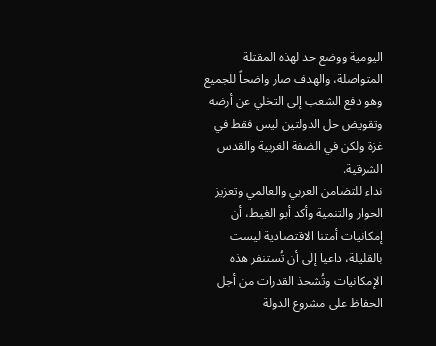اليومية ووضع حد لهذه المقتلة المتواصلة، والهدف صار واضحاً للجميع وهو دفع الشعب إلى التخلي عن أرضه وتقويض حل الدولتين ليس فقط في غزة ولكن في الضفة الغربية والقدس الشرقية.
نداء للتضامن العربي والعالمي وتعزيز الحوار والتنمية وأكد أبو الغيط، أن إمكانيات أمتنا الاقتصادية ليست بالقليلة، داعيا إلى أن تُستنفر هذه الإمكانيات وتُشحذ القدرات من أجل الحفاظ على مشروع الدولة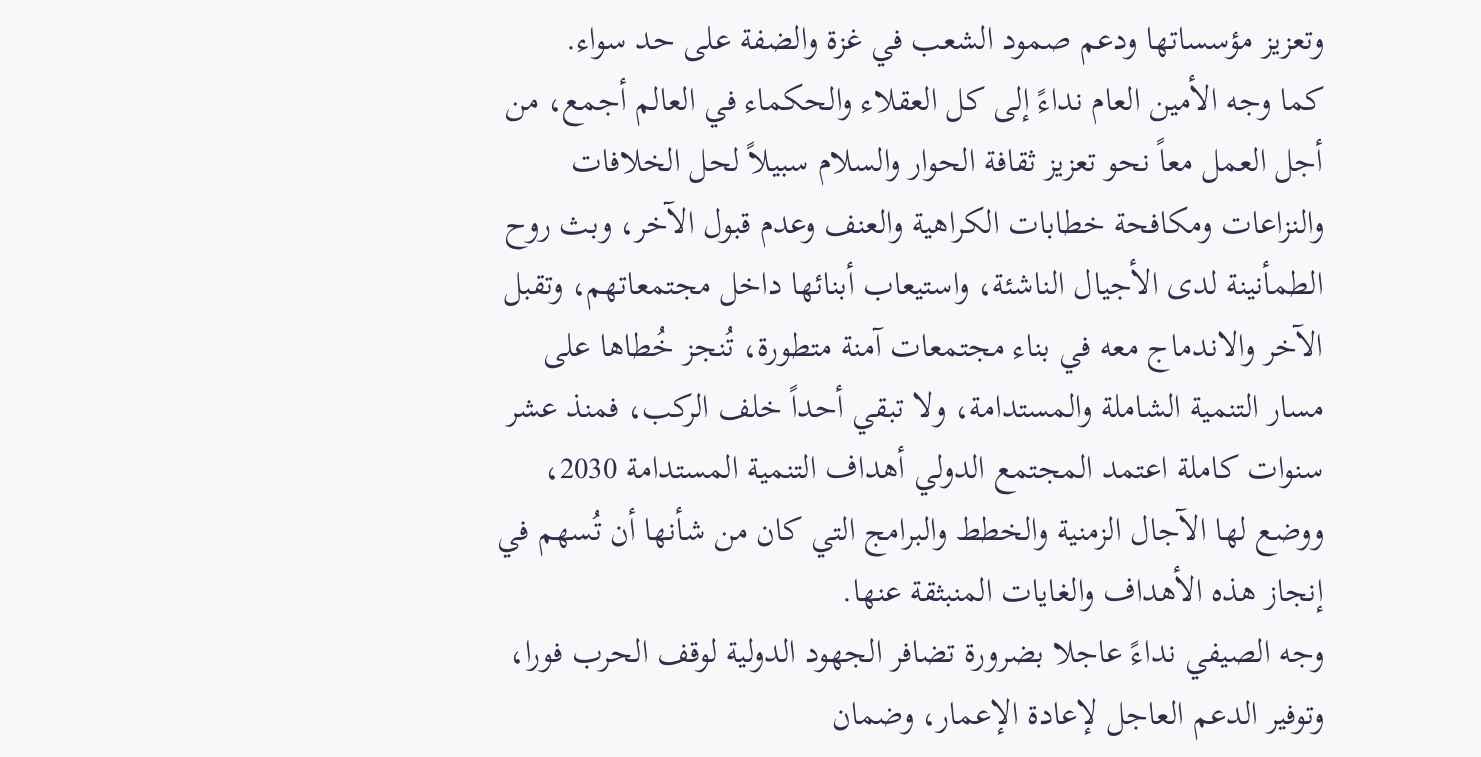وتعزيز مؤسساتها ودعم صمود الشعب في غزة والضفة على حد سواء.
كما وجه الأمين العام نداءً إلى كل العقلاء والحكماء في العالم أجمع، من أجل العمل معاً نحو تعزيز ثقافة الحوار والسلام سبيلاً لحل الخلافات والنزاعات ومكافحة خطابات الكراهية والعنف وعدم قبول الآخر، وبث روح الطمأنينة لدى الأجيال الناشئة، واستيعاب أبنائها داخل مجتمعاتهم، وتقبل الآخر والاندماج معه في بناء مجتمعات آمنة متطورة، تُنجز خُطاها على مسار التنمية الشاملة والمستدامة، ولا تبقي أحداً خلف الركب، فمنذ عشر سنوات كاملة اعتمد المجتمع الدولي أهداف التنمية المستدامة 2030، ووضع لها الآجال الزمنية والخطط والبرامج التي كان من شأنها أن تُسهم في إنجاز هذه الأهداف والغايات المنبثقة عنها.
وجه الصيفي نداءً عاجلا بضرورة تضافر الجهود الدولية لوقف الحرب فورا، وتوفير الدعم العاجل لإعادة الإعمار، وضمان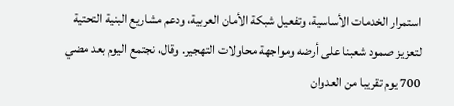استمرار الخدمات الأساسية، وتفعيل شبكة الأمان العربية، ودعم مشاريع البنية التحتية لتعزيز صمود شعبنا على أرضه ومواجهة محاولات التهجير. وقال، نجتمع اليوم بعد مضي 700 يوم تقريبا من العدوان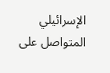الإسرائيلي المتواصل على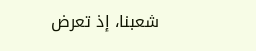شعبنا، إذ تعرض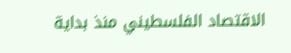الاقتصاد الفلسطيني منذ بداية